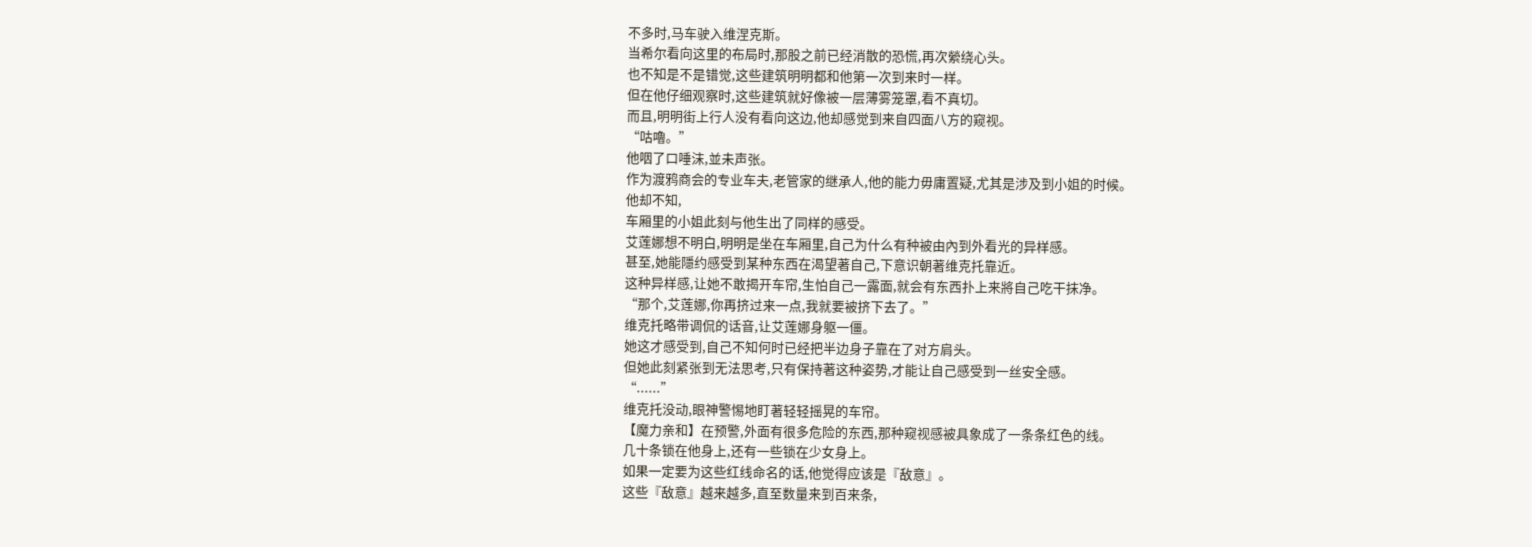不多时,马车驶入维涅克斯。
当希尔看向这里的布局时,那股之前已经消散的恐慌,再次縈绕心头。
也不知是不是错觉,这些建筑明明都和他第一次到来时一样。
但在他仔细观察时,这些建筑就好像被一层薄雾笼罩,看不真切。
而且,明明街上行人没有看向这边,他却感觉到来自四面八方的窥视。
“咕嚕。”
他咽了口唾沫,並未声张。
作为渡鸦商会的专业车夫,老管家的继承人,他的能力毋庸置疑,尤其是涉及到小姐的时候。
他却不知,
车厢里的小姐此刻与他生出了同样的感受。
艾莲娜想不明白,明明是坐在车厢里,自己为什么有种被由內到外看光的异样感。
甚至,她能隱约感受到某种东西在渴望著自己,下意识朝著维克托靠近。
这种异样感,让她不敢揭开车帘,生怕自己一露面,就会有东西扑上来將自己吃干抹净。
“那个,艾莲娜,你再挤过来一点,我就要被挤下去了。”
维克托略带调侃的话音,让艾莲娜身躯一僵。
她这才感受到,自己不知何时已经把半边身子靠在了对方肩头。
但她此刻紧张到无法思考,只有保持著这种姿势,才能让自己感受到一丝安全感。
“......”
维克托没动,眼神警惕地盯著轻轻摇晃的车帘。
【魔力亲和】在预警,外面有很多危险的东西,那种窥视感被具象成了一条条红色的线。
几十条锁在他身上,还有一些锁在少女身上。
如果一定要为这些红线命名的话,他觉得应该是『敌意』。
这些『敌意』越来越多,直至数量来到百来条,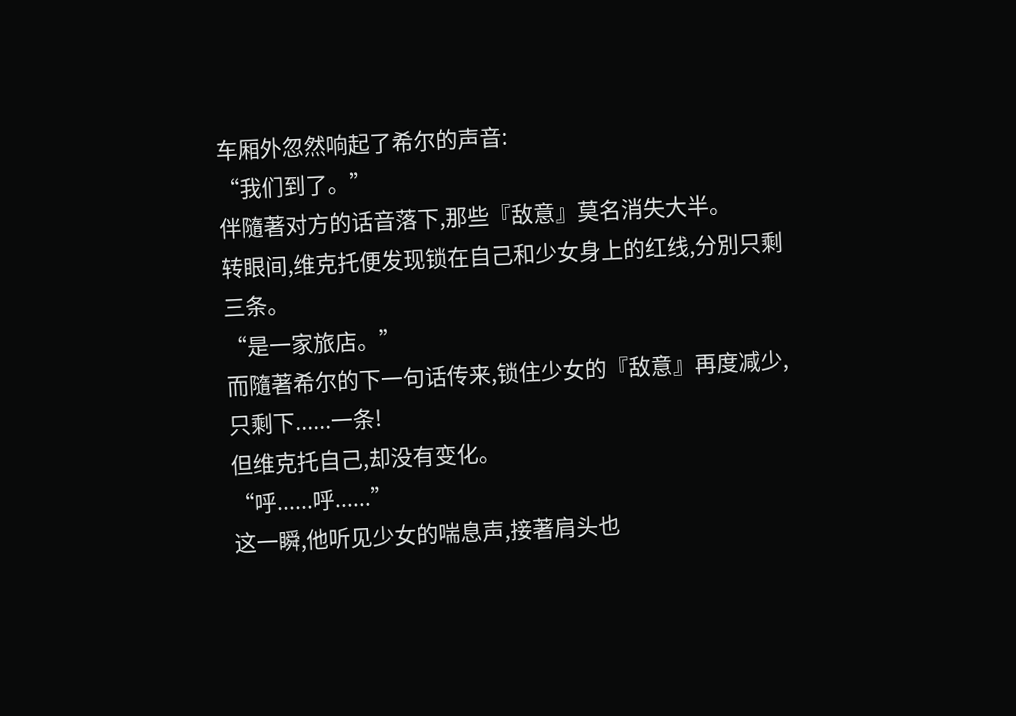车厢外忽然响起了希尔的声音:
“我们到了。”
伴隨著对方的话音落下,那些『敌意』莫名消失大半。
转眼间,维克托便发现锁在自己和少女身上的红线,分別只剩三条。
“是一家旅店。”
而隨著希尔的下一句话传来,锁住少女的『敌意』再度减少,只剩下......一条!
但维克托自己,却没有变化。
“呼......呼......”
这一瞬,他听见少女的喘息声,接著肩头也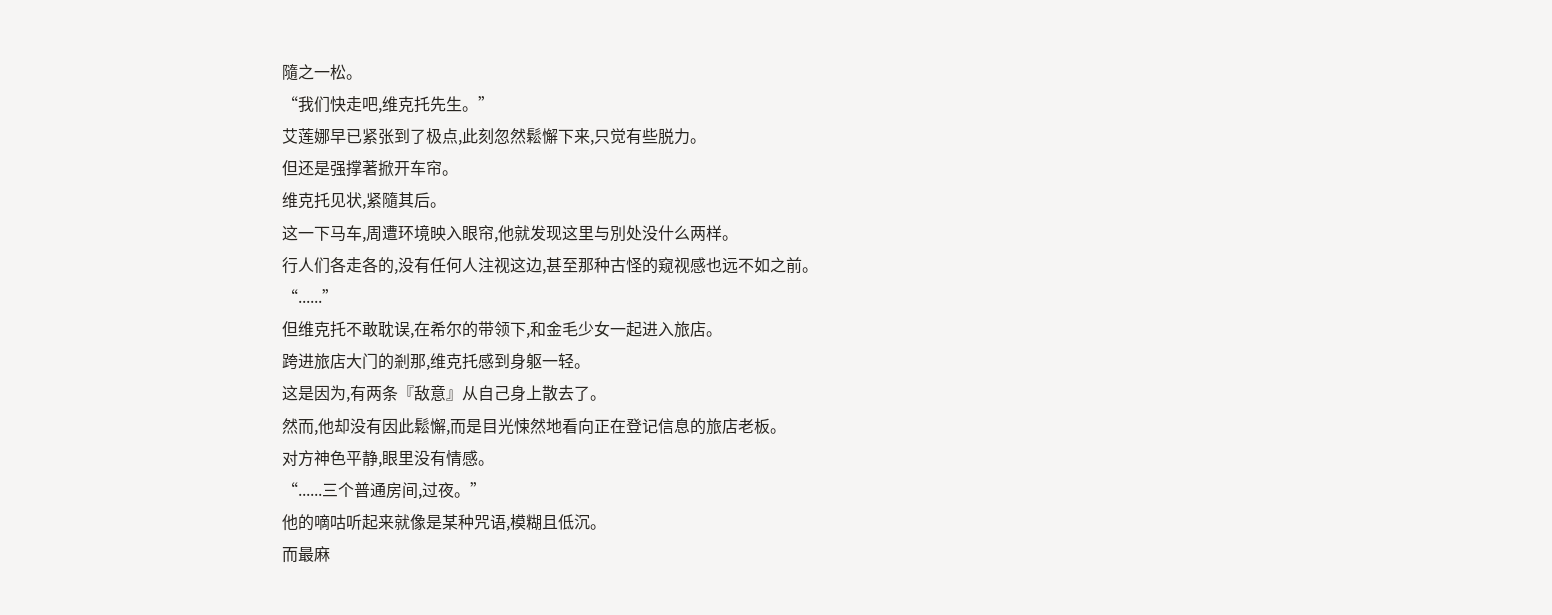隨之一松。
“我们快走吧,维克托先生。”
艾莲娜早已紧张到了极点,此刻忽然鬆懈下来,只觉有些脱力。
但还是强撑著掀开车帘。
维克托见状,紧隨其后。
这一下马车,周遭环境映入眼帘,他就发现这里与別处没什么两样。
行人们各走各的,没有任何人注视这边,甚至那种古怪的窥视感也远不如之前。
“......”
但维克托不敢耽误,在希尔的带领下,和金毛少女一起进入旅店。
跨进旅店大门的剎那,维克托感到身躯一轻。
这是因为,有两条『敌意』从自己身上散去了。
然而,他却没有因此鬆懈,而是目光悚然地看向正在登记信息的旅店老板。
对方神色平静,眼里没有情感。
“......三个普通房间,过夜。”
他的嘀咕听起来就像是某种咒语,模糊且低沉。
而最麻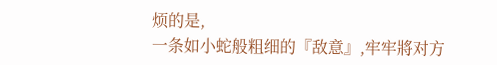烦的是,
一条如小蛇般粗细的『敌意』,牢牢將对方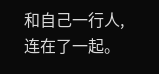和自己一行人,连在了一起。